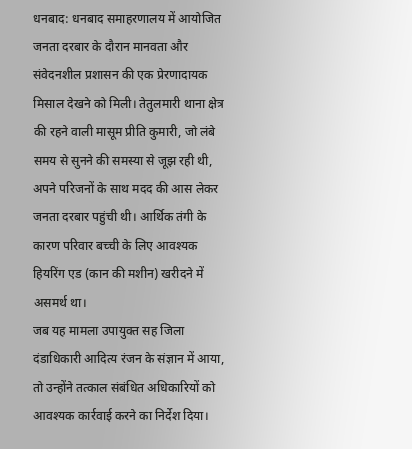धनबाद: धनबाद समाहरणालय में आयोजित जनता दरबार के दौरान मानवता और संवेदनशील प्रशासन की एक प्रेरणादायक मिसाल देखने को मिली। तेतुलमारी थाना क्षेत्र की रहने वाली मासूम प्रीति कुमारी, जो लंबे समय से सुनने की समस्या से जूझ रही थी, अपने परिजनों के साथ मदद की आस लेकर जनता दरबार पहुंची थी। आर्थिक तंगी के कारण परिवार बच्ची के लिए आवश्यक हियरिंग एड (कान की मशीन) खरीदने में असमर्थ था।
जब यह मामला उपायुक्त सह जिला दंडाधिकारी आदित्य रंजन के संज्ञान में आया, तो उन्होंने तत्काल संबंधित अधिकारियों को आवश्यक कार्रवाई करने का निर्देश दिया।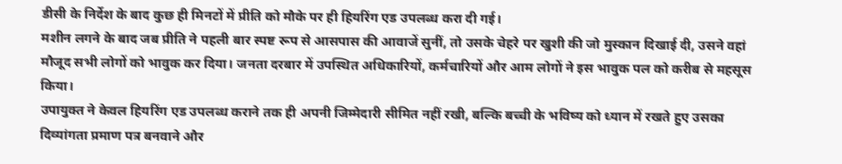डीसी के निर्देश के बाद कुछ ही मिनटों में प्रीति को मौके पर ही हियरिंग एड उपलब्ध करा दी गई।
मशीन लगने के बाद जब प्रीति ने पहली बार स्पष्ट रूप से आसपास की आवाजें सुनीं, तो उसके चेहरे पर खुशी की जो मुस्कान दिखाई दी, उसने वहां मौजूद सभी लोगों को भावुक कर दिया। जनता दरबार में उपस्थित अधिकारियों, कर्मचारियों और आम लोगों ने इस भावुक पल को करीब से महसूस किया।
उपायुक्त ने केवल हियरिंग एड उपलब्ध कराने तक ही अपनी जिम्मेदारी सीमित नहीं रखी, बल्कि बच्ची के भविष्य को ध्यान में रखते हुए उसका दिव्यांगता प्रमाण पत्र बनवाने और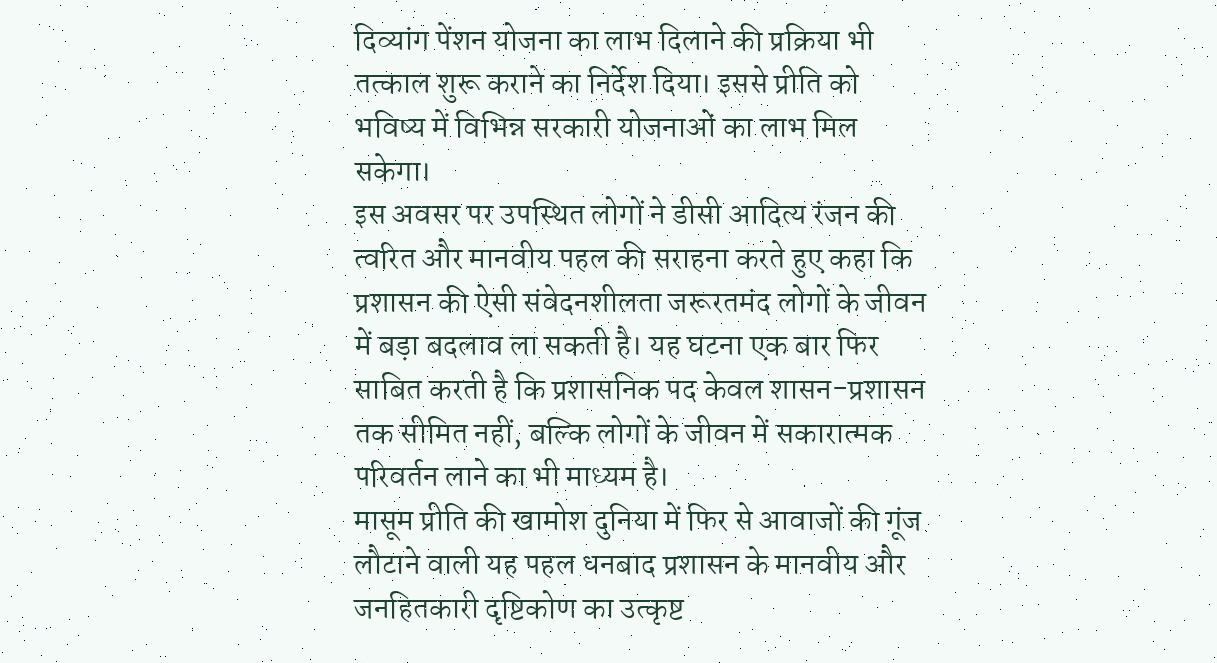दिव्यांग पेंशन योजना का लाभ दिलाने की प्रक्रिया भी तत्काल शुरू कराने का निर्देश दिया। इससे प्रीति को भविष्य में विभिन्न सरकारी योजनाओं का लाभ मिल सकेगा।
इस अवसर पर उपस्थित लोगों ने डीसी आदित्य रंजन की त्वरित और मानवीय पहल की सराहना करते हुए कहा कि प्रशासन की ऐसी संवेदनशीलता जरूरतमंद लोगों के जीवन में बड़ा बदलाव ला सकती है। यह घटना एक बार फिर साबित करती है कि प्रशासनिक पद केवल शासन-प्रशासन तक सीमित नहीं, बल्कि लोगों के जीवन में सकारात्मक परिवर्तन लाने का भी माध्यम है।
मासूम प्रीति की खामोश दुनिया में फिर से आवाजों की गूंज लौटाने वाली यह पहल धनबाद प्रशासन के मानवीय और जनहितकारी दृष्टिकोण का उत्कृष्ट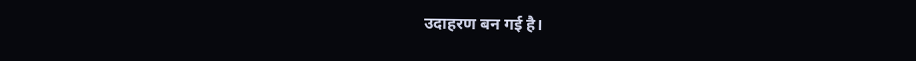उदाहरण बन गई है।